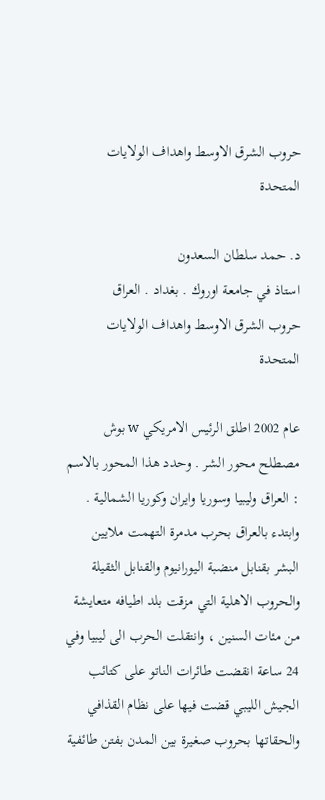حروب الشرق الاوسط واهداف الولايات المتحدة

د. حمد سلطان السعدون
استاذ في جامعة اوروك . بغداد . العراق
حروب الشرق الاوسط واهداف الولايات المتحدة

عام 2002 اطلق الرئيس الامريكي w بوش مصطلح محور الشر . وحدد هذا المحور بالاسم : العراق وليبيا وسوريا وايران وكوريا الشمالية . وابتدء بالعراق بحرب مدمرة التهمت ملايين البشر بقنابل منضبة اليورانيوم والقنابل الثقيلة والحروب الاهلية التي مزقت بلد اطيافه متعايشة من مئات السنين ، وانتقلت الحرب الى ليبيا وفي 24 ساعة انقضت طائرات الناتو على كتائب الجيش الليبي قضت فيها على نظام القذافي والحقاتها بحروب صغيرة بين المدن بفتن طائفية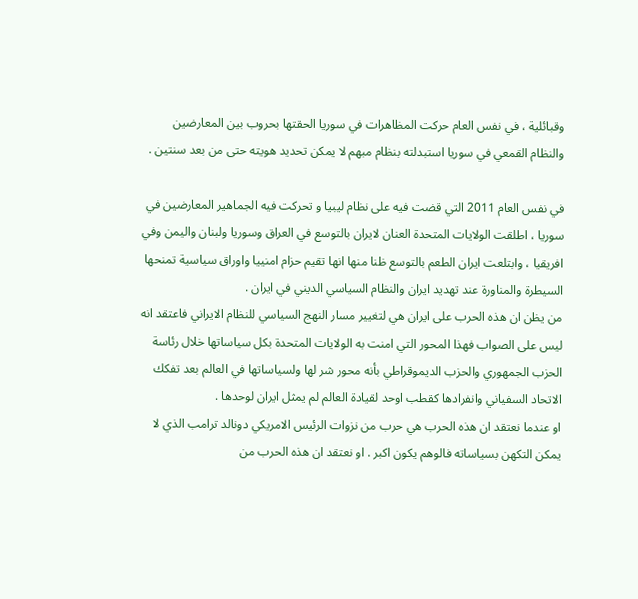وقبائلية ، في نفس العام حركت المظاهرات في سوريا الحقتها بحروب بين المعارضين والنظام القمعي في سوريا استبدلته بنظام مبهم لا يمكن تحديد هويته حتى من بعد سنتين .

في نفس العام 2011 التي قضت فيه على نظام ليبيا و تحركت فيه الجماهير المعارضين في سوريا ، اطلقت الولايات المتحدة العنان لايران بالتوسع في العراق وسوريا ولبنان واليمن وفي افريقيا ، وابتلعت ايران الطعم بالتوسع ظنا منها انها تقيم حزام امنييا واوراق سياسية تمنحها السيطرة والمناورة عند تهديد ايران والنظام السياسي الديني في ايران .
من يظن ان هذه الحرب على ايران هي لتغيير مسار النهج السياسي للنظام الايراني فاعتقد انه ليس على الصواب فهذا المحور التي امنت به الولايات المتحدة بكل سياساتها خلال رئاسة الحزب الجمهوري والحزب الديموقراطي بأنه محور شر لها ولسياساتها في العالم بعد تفكك الاتحاد السفياني وانفرادها كقطب اوحد لقيادة العالم لم يمثل ايران لوحدها .
او عندما نعتقد ان هذه الحرب هي حرب من نزوات الرئيس الامريكي دونالد ترامب الذي لا يمكن التكهن بسياساته فالوهم يكون اكبر . او نعتقد ان هذه الحرب من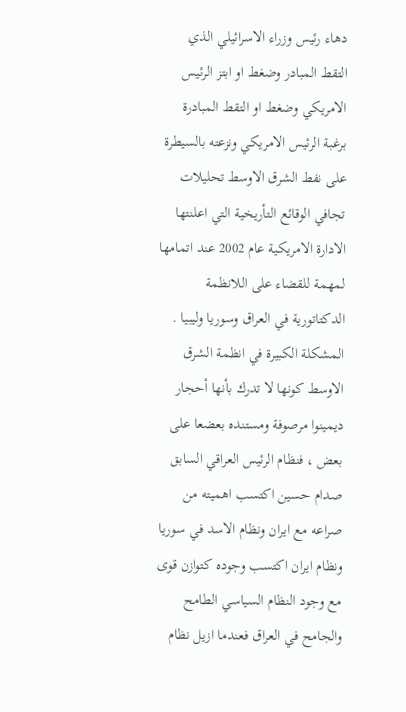دهاء رئيس وزراء الاسرائيلي الذي التقط المبادر وضغط او ابتز الرئيس الامريكي وضغط او التقط المبادرة برغبة الرئيس الامريكي ونزعته بالسيطرة على نفط الشرق الاوسط تحليلات تجافي الوقائع التأريخية التي اعلنتها الادارة الامريكية عام 2002 عند اتمامها لمهمة للقضاء على اللانظمة الدكتاتورية في العراق وسوريا وليبيا .
المشكلة الكبيرة في انظمة الشرق الاوسط كونها لا تدرك بأنها أحجار ديمينوا مرصوفة ومستنده بعضعا على بعض ، فنظام الرئيس العراقي السابق صدام حسين اكتسب اهميته من صراعه مع ايران ونظام الاسد في سوريا ونظام ايران اكتسب وجوده كتوازن قوى مع وجود النظام السياسي الطامح والجامح في العراق فعندما ازيل نظام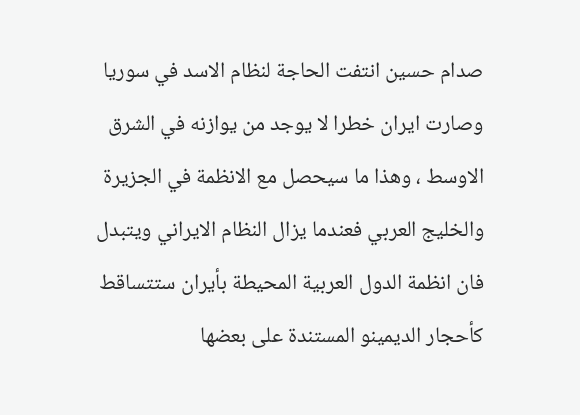صدام حسين انتفت الحاجة لنظام الاسد في سوريا وصارت ايران خطرا لا يوجد من يوازنه في الشرق الاوسط ، وهذا ما سيحصل مع الانظمة في الجزيرة والخليج العربي فعندما يزال النظام الايراني ويتبدل فان انظمة الدول العربية المحيطة بأيران ستتساقط كأحجار الديمينو المستندة على بعضها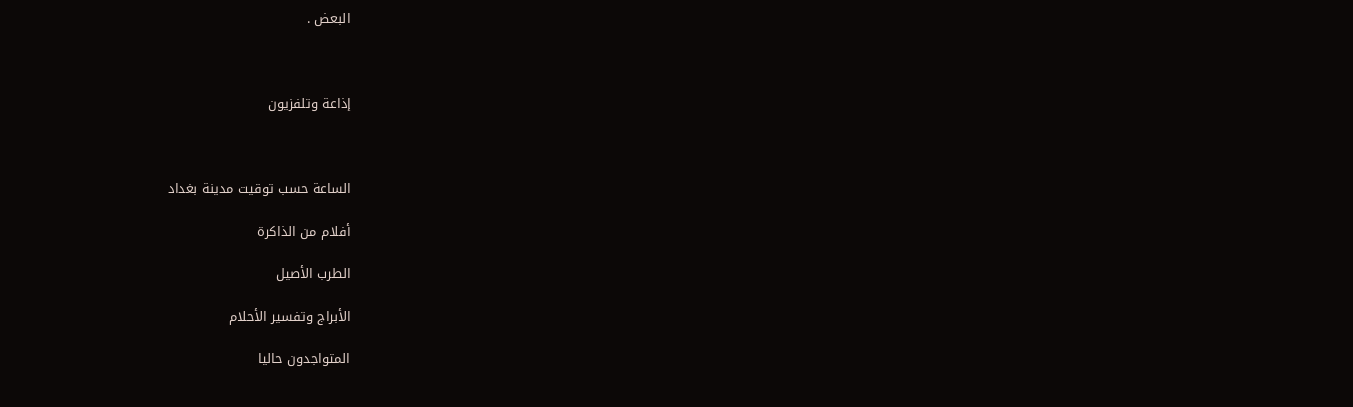البعض .



إذاعة وتلفزيون



الساعة حسب توقيت مدينة بغداد

أفلام من الذاكرة

الطرب الأصيل

الأبراج وتفسير الأحلام

المتواجدون حاليا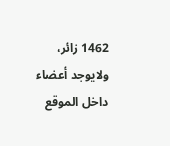1462 زائر، ولايوجد أعضاء داخل الموقع